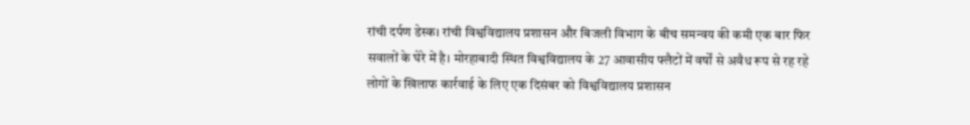रांची दर्पण डेस्क। रांची विश्वविद्यालय प्रशासन और बिजली विभाग के बीच समन्वय की कमी एक बार फिर सवालों के घेरे में है। मोरहाबादी स्थित विश्वविद्यालय के 27 आवासीय फ्लैटों में वर्षों से अवैध रूप से रह रहे लोगों के खिलाफ कार्रवाई के लिए एक दिसंबर को विश्वविद्यालय प्रशासन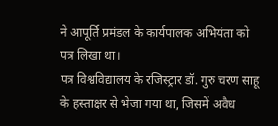ने आपूर्ति प्रमंडल के कार्यपालक अभियंता को पत्र लिखा था।
पत्र विश्वविद्यालय के रजिस्ट्रार डॉ. गुरु चरण साहू के हस्ताक्षर से भेजा गया था, जिसमें अवैध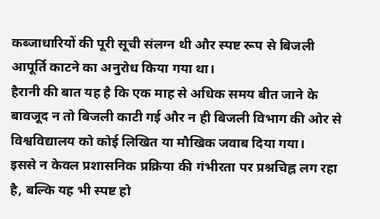कब्जाधारियों की पूरी सूची संलग्न थी और स्पष्ट रूप से बिजली आपूर्ति काटने का अनुरोध किया गया था।
हैरानी की बात यह है कि एक माह से अधिक समय बीत जाने के बावजूद न तो बिजली काटी गई और न ही बिजली विभाग की ओर से विश्वविद्यालय को कोई लिखित या मौखिक जवाब दिया गया।
इससे न केवल प्रशासनिक प्रक्रिया की गंभीरता पर प्रश्नचिह्न लग रहा है, बल्कि यह भी स्पष्ट हो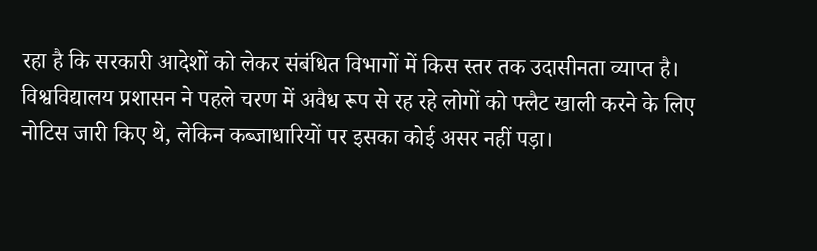रहा है कि सरकारी आदेशों को लेकर संबंधित विभागों में किस स्तर तक उदासीनता व्याप्त है।
विश्वविद्यालय प्रशासन ने पहले चरण में अवैध रूप से रह रहे लोगों को फ्लैट खाली करने के लिए नोटिस जारी किए थे, लेकिन कब्जाधारियों पर इसका कोई असर नहीं पड़ा।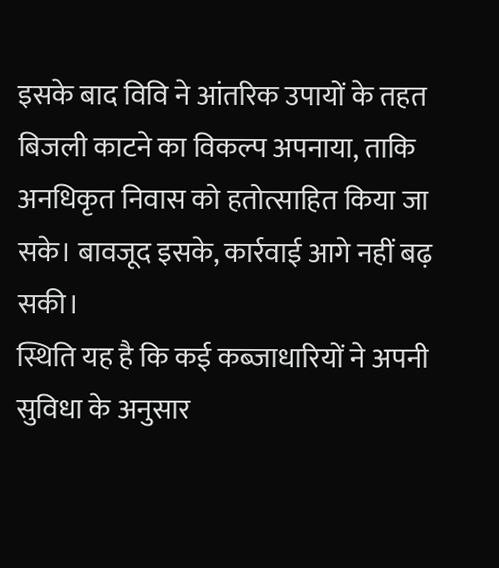इसके बाद विवि ने आंतरिक उपायों के तहत बिजली काटने का विकल्प अपनाया, ताकि अनधिकृत निवास को हतोत्साहित किया जा सके। बावजूद इसके, कार्रवाई आगे नहीं बढ़ सकी।
स्थिति यह है कि कई कब्जाधारियों ने अपनी सुविधा के अनुसार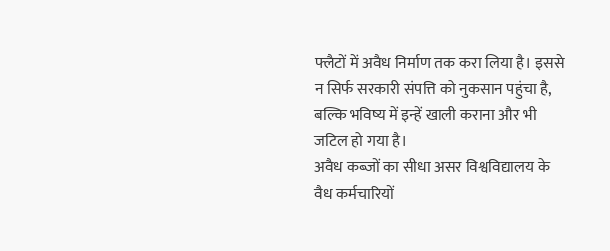फ्लैटों में अवैध निर्माण तक करा लिया है। इससे न सिर्फ सरकारी संपत्ति को नुकसान पहुंचा है, बल्कि भविष्य में इन्हें खाली कराना और भी जटिल हो गया है।
अवैध कब्जों का सीधा असर विश्वविद्यालय के वैध कर्मचारियों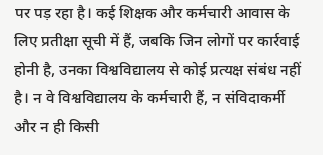पर पड़ रहा है। कई शिक्षक और कर्मचारी आवास के लिए प्रतीक्षा सूची में हैं, जबकि जिन लोगों पर कार्रवाई होनी है, उनका विश्वविद्यालय से कोई प्रत्यक्ष संबंध नहीं है। न वे विश्वविद्यालय के कर्मचारी हैं, न संविदाकर्मी और न ही किसी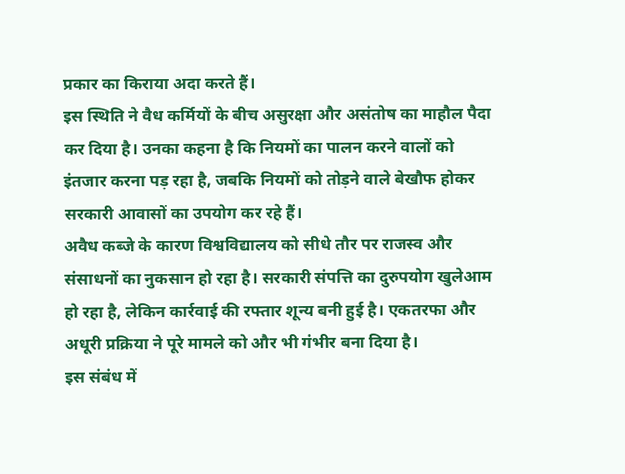प्रकार का किराया अदा करते हैं।
इस स्थिति ने वैध कर्मियों के बीच असुरक्षा और असंतोष का माहौल पैदा कर दिया है। उनका कहना है कि नियमों का पालन करने वालों को इंतजार करना पड़ रहा है, जबकि नियमों को तोड़ने वाले बेखौफ होकर सरकारी आवासों का उपयोग कर रहे हैं।
अवैध कब्जे के कारण विश्वविद्यालय को सीधे तौर पर राजस्व और संसाधनों का नुकसान हो रहा है। सरकारी संपत्ति का दुरुपयोग खुलेआम हो रहा है, लेकिन कार्रवाई की रफ्तार शून्य बनी हुई है। एकतरफा और अधूरी प्रक्रिया ने पूरे मामले को और भी गंभीर बना दिया है।
इस संबंध में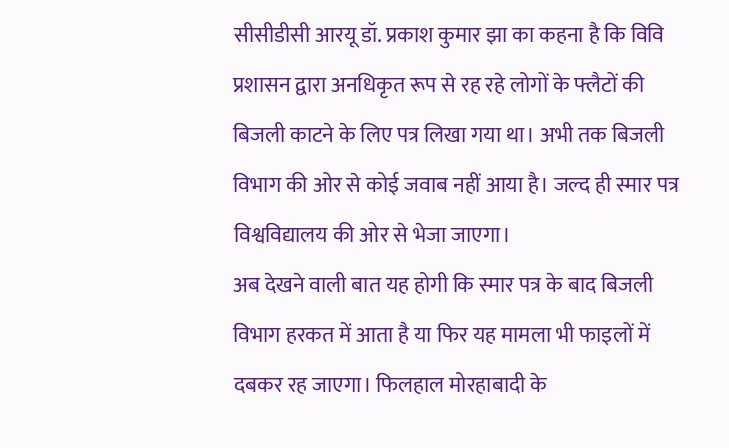सीसीडीसी आरयू डॉ. प्रकाश कुमार झा का कहना है कि विवि प्रशासन द्वारा अनधिकृत रूप से रह रहे लोगों के फ्लैटों की बिजली काटने के लिए पत्र लिखा गया था। अभी तक बिजली विभाग की ओर से कोई जवाब नहीं आया है। जल्द ही स्मार पत्र विश्वविद्यालय की ओर से भेजा जाएगा।
अब देखने वाली बात यह होगी कि स्मार पत्र के बाद बिजली विभाग हरकत में आता है या फिर यह मामला भी फाइलों में दबकर रह जाएगा। फिलहाल मोरहाबादी के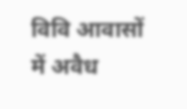विवि आवासों में अवैध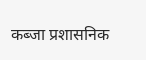कब्जा प्रशासनिक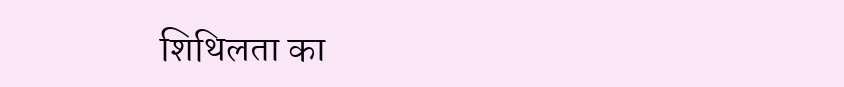शिथिलता का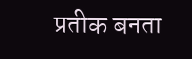प्रतीक बनता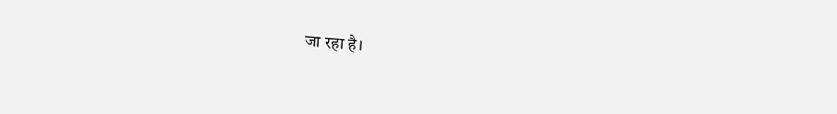जा रहा है।